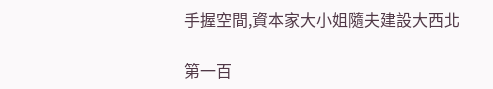手握空間,資本家大小姐隨夫建設大西北

第一百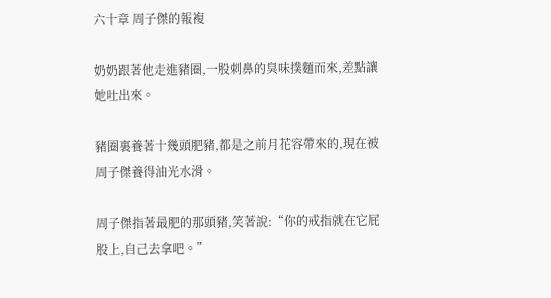六十章 周子傑的報複

奶奶跟著他走進豬圈,一股刺鼻的臭味撲麵而來,差點讓她吐出來。

豬圈裏養著十幾頭肥豬,都是之前月花容帶來的,現在被周子傑養得油光水滑。

周子傑指著最肥的那頭豬,笑著說:“你的戒指就在它屁股上,自己去拿吧。”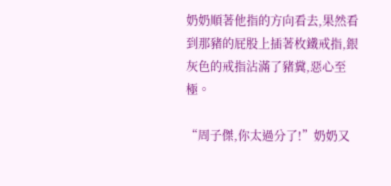奶奶順著他指的方向看去,果然看到那豬的屁股上插著枚鐵戒指,銀灰色的戒指沾滿了豬糞,惡心至極。

“周子傑,你太過分了!”奶奶又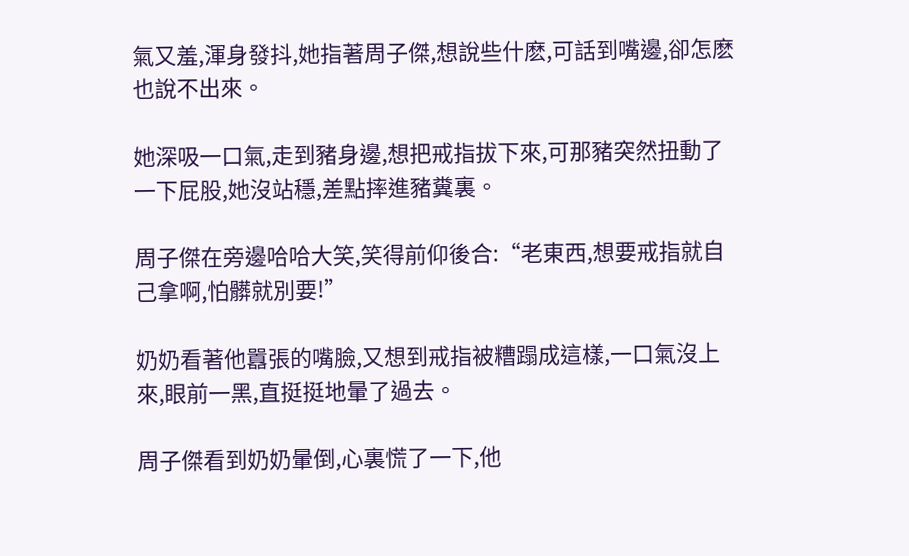氣又羞,渾身發抖,她指著周子傑,想說些什麽,可話到嘴邊,卻怎麽也說不出來。

她深吸一口氣,走到豬身邊,想把戒指拔下來,可那豬突然扭動了一下屁股,她沒站穩,差點摔進豬糞裏。

周子傑在旁邊哈哈大笑,笑得前仰後合:“老東西,想要戒指就自己拿啊,怕髒就別要!”

奶奶看著他囂張的嘴臉,又想到戒指被糟蹋成這樣,一口氣沒上來,眼前一黑,直挺挺地暈了過去。

周子傑看到奶奶暈倒,心裏慌了一下,他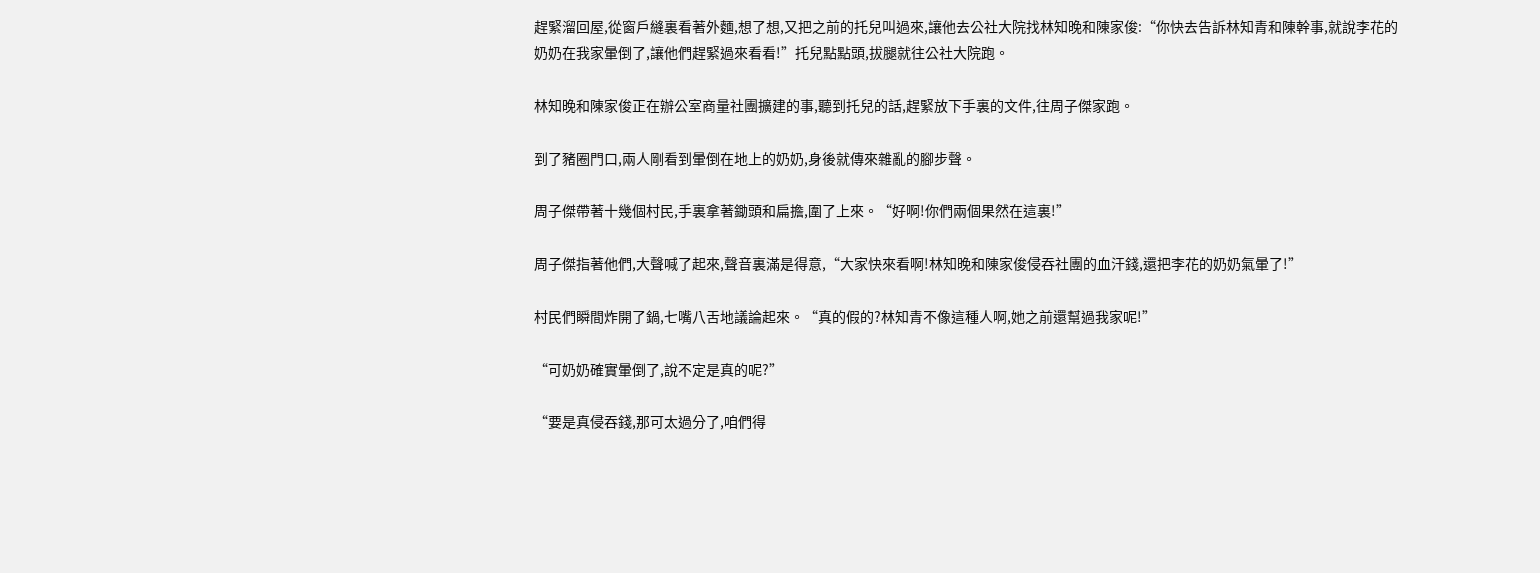趕緊溜回屋,從窗戶縫裏看著外麵,想了想,又把之前的托兒叫過來,讓他去公社大院找林知晚和陳家俊:“你快去告訴林知青和陳幹事,就說李花的奶奶在我家暈倒了,讓他們趕緊過來看看!”托兒點點頭,拔腿就往公社大院跑。

林知晚和陳家俊正在辦公室商量社團擴建的事,聽到托兒的話,趕緊放下手裏的文件,往周子傑家跑。

到了豬圈門口,兩人剛看到暈倒在地上的奶奶,身後就傳來雜亂的腳步聲。

周子傑帶著十幾個村民,手裏拿著鋤頭和扁擔,圍了上來。“好啊!你們兩個果然在這裏!”

周子傑指著他們,大聲喊了起來,聲音裏滿是得意,“大家快來看啊!林知晚和陳家俊侵吞社團的血汗錢,還把李花的奶奶氣暈了!”

村民們瞬間炸開了鍋,七嘴八舌地議論起來。“真的假的?林知青不像這種人啊,她之前還幫過我家呢!”

“可奶奶確實暈倒了,說不定是真的呢?”

“要是真侵吞錢,那可太過分了,咱們得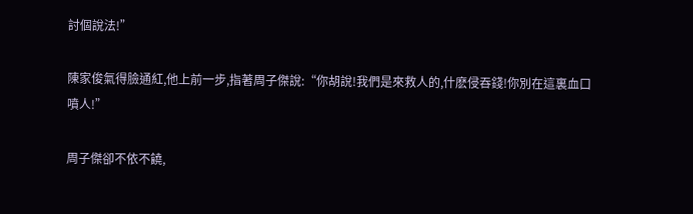討個說法!”

陳家俊氣得臉通紅,他上前一步,指著周子傑說:“你胡說!我們是來救人的,什麽侵吞錢!你別在這裏血口噴人!”

周子傑卻不依不饒,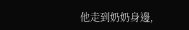他走到奶奶身邊,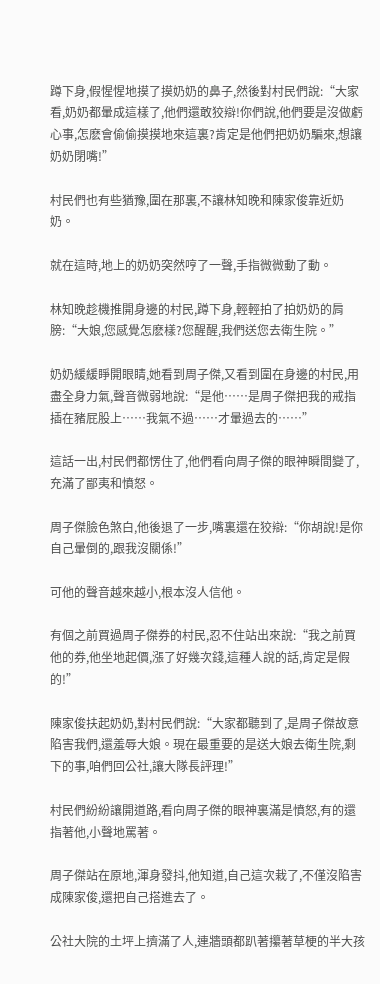蹲下身,假惺惺地摸了摸奶奶的鼻子,然後對村民們說:“大家看,奶奶都暈成這樣了,他們還敢狡辯!你們說,他們要是沒做虧心事,怎麽會偷偷摸摸地來這裏?肯定是他們把奶奶騙來,想讓奶奶閉嘴!”

村民們也有些猶豫,圍在那裏,不讓林知晚和陳家俊靠近奶奶。

就在這時,地上的奶奶突然哼了一聲,手指微微動了動。

林知晚趁機推開身邊的村民,蹲下身,輕輕拍了拍奶奶的肩膀:“大娘,您感覺怎麽樣?您醒醒,我們送您去衛生院。”

奶奶緩緩睜開眼睛,她看到周子傑,又看到圍在身邊的村民,用盡全身力氣,聲音微弱地說:“是他……是周子傑把我的戒指插在豬屁股上……我氣不過……才暈過去的……”

這話一出,村民們都愣住了,他們看向周子傑的眼神瞬間變了,充滿了鄙夷和憤怒。

周子傑臉色煞白,他後退了一步,嘴裏還在狡辯:“你胡說!是你自己暈倒的,跟我沒關係!”

可他的聲音越來越小,根本沒人信他。

有個之前買過周子傑券的村民,忍不住站出來說:“我之前買他的券,他坐地起價,漲了好幾次錢,這種人說的話,肯定是假的!”

陳家俊扶起奶奶,對村民們說:“大家都聽到了,是周子傑故意陷害我們,還羞辱大娘。現在最重要的是送大娘去衛生院,剩下的事,咱們回公社,讓大隊長評理!”

村民們紛紛讓開道路,看向周子傑的眼神裏滿是憤怒,有的還指著他,小聲地罵著。

周子傑站在原地,渾身發抖,他知道,自己這次栽了,不僅沒陷害成陳家俊,還把自己搭進去了。

公社大院的土坪上擠滿了人,連牆頭都趴著攥著草梗的半大孩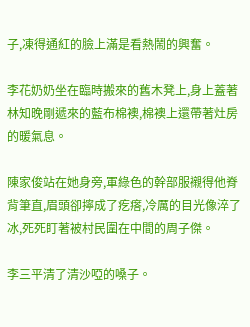子,凍得通紅的臉上滿是看熱鬧的興奮。

李花奶奶坐在臨時搬來的舊木凳上,身上蓋著林知晚剛遞來的藍布棉襖,棉襖上還帶著灶房的暖氣息。

陳家俊站在她身旁,軍綠色的幹部服襯得他脊背筆直,眉頭卻擰成了疙瘩,冷厲的目光像淬了冰,死死盯著被村民圍在中間的周子傑。

李三平清了清沙啞的嗓子。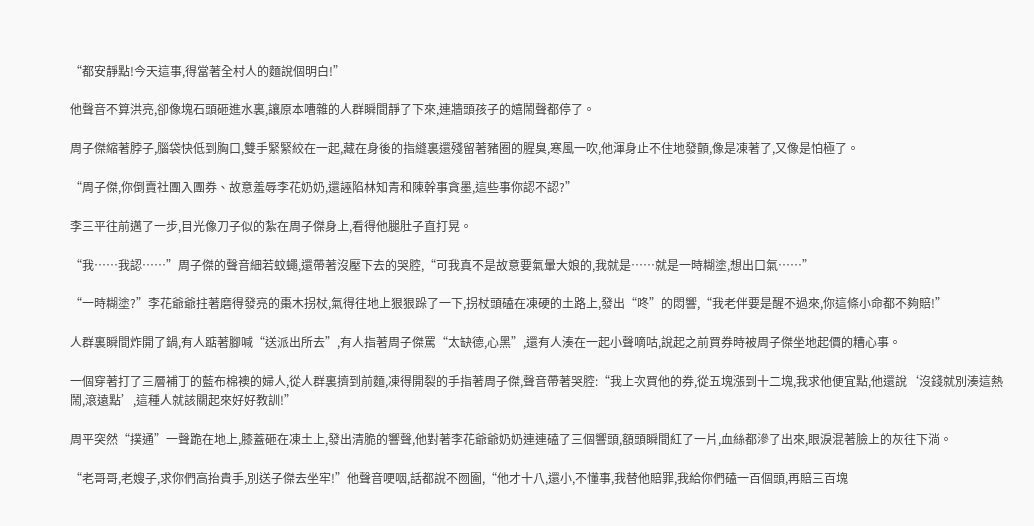“都安靜點!今天這事,得當著全村人的麵說個明白!”

他聲音不算洪亮,卻像塊石頭砸進水裏,讓原本嘈雜的人群瞬間靜了下來,連牆頭孩子的嬉鬧聲都停了。

周子傑縮著脖子,腦袋快低到胸口,雙手緊緊絞在一起,藏在身後的指縫裏還殘留著豬圈的腥臭,寒風一吹,他渾身止不住地發顫,像是凍著了,又像是怕極了。

“周子傑,你倒賣社團入團券、故意羞辱李花奶奶,還誣陷林知青和陳幹事貪墨,這些事你認不認?”

李三平往前邁了一步,目光像刀子似的紮在周子傑身上,看得他腿肚子直打晃。

“我……我認……”周子傑的聲音細若蚊蠅,還帶著沒壓下去的哭腔,“可我真不是故意要氣暈大娘的,我就是……就是一時糊塗,想出口氣……”

“一時糊塗?”李花爺爺拄著磨得發亮的棗木拐杖,氣得往地上狠狠跺了一下,拐杖頭磕在凍硬的土路上,發出“咚”的悶響,“我老伴要是醒不過來,你這條小命都不夠賠!”

人群裏瞬間炸開了鍋,有人踮著腳喊“送派出所去”,有人指著周子傑罵“太缺德,心黑”,還有人湊在一起小聲嘀咕,說起之前買券時被周子傑坐地起價的糟心事。

一個穿著打了三層補丁的藍布棉襖的婦人,從人群裏擠到前麵,凍得開裂的手指著周子傑,聲音帶著哭腔:“我上次買他的券,從五塊漲到十二塊,我求他便宜點,他還說‘沒錢就別湊這熱鬧,滾遠點’,這種人就該關起來好好教訓!”

周平突然“撲通”一聲跪在地上,膝蓋砸在凍土上,發出清脆的響聲,他對著李花爺爺奶奶連連磕了三個響頭,額頭瞬間紅了一片,血絲都滲了出來,眼淚混著臉上的灰往下淌。

“老哥哥,老嫂子,求你們高抬貴手,別送子傑去坐牢!”他聲音哽咽,話都說不囫圇,“他才十八,還小,不懂事,我替他賠罪,我給你們磕一百個頭,再賠三百塊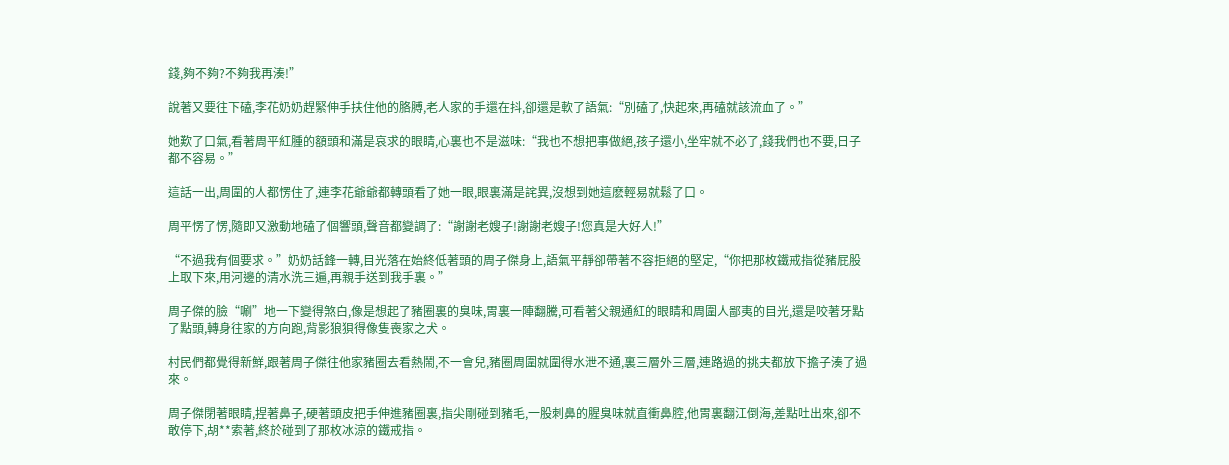錢,夠不夠?不夠我再湊!”

說著又要往下磕,李花奶奶趕緊伸手扶住他的胳膊,老人家的手還在抖,卻還是軟了語氣:“別磕了,快起來,再磕就該流血了。”

她歎了口氣,看著周平紅腫的額頭和滿是哀求的眼睛,心裏也不是滋味:“我也不想把事做絕,孩子還小,坐牢就不必了,錢我們也不要,日子都不容易。”

這話一出,周圍的人都愣住了,連李花爺爺都轉頭看了她一眼,眼裏滿是詫異,沒想到她這麽輕易就鬆了口。

周平愣了愣,隨即又激動地磕了個響頭,聲音都變調了:“謝謝老嫂子!謝謝老嫂子!您真是大好人!”

“不過我有個要求。”奶奶話鋒一轉,目光落在始終低著頭的周子傑身上,語氣平靜卻帶著不容拒絕的堅定,“你把那枚鐵戒指從豬屁股上取下來,用河邊的清水洗三遍,再親手送到我手裏。”

周子傑的臉“唰”地一下變得煞白,像是想起了豬圈裏的臭味,胃裏一陣翻騰,可看著父親通紅的眼睛和周圍人鄙夷的目光,還是咬著牙點了點頭,轉身往家的方向跑,背影狼狽得像隻喪家之犬。

村民們都覺得新鮮,跟著周子傑往他家豬圈去看熱鬧,不一會兒,豬圈周圍就圍得水泄不通,裏三層外三層,連路過的挑夫都放下擔子湊了過來。

周子傑閉著眼睛,捏著鼻子,硬著頭皮把手伸進豬圈裏,指尖剛碰到豬毛,一股刺鼻的腥臭味就直衝鼻腔,他胃裏翻江倒海,差點吐出來,卻不敢停下,胡**索著,終於碰到了那枚冰涼的鐵戒指。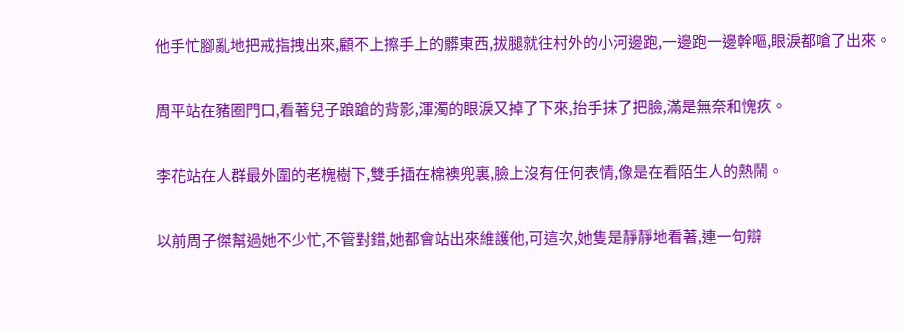他手忙腳亂地把戒指拽出來,顧不上擦手上的髒東西,拔腿就往村外的小河邊跑,一邊跑一邊幹嘔,眼淚都嗆了出來。

周平站在豬圈門口,看著兒子踉蹌的背影,渾濁的眼淚又掉了下來,抬手抹了把臉,滿是無奈和愧疚。

李花站在人群最外圍的老槐樹下,雙手插在棉襖兜裏,臉上沒有任何表情,像是在看陌生人的熱鬧。

以前周子傑幫過她不少忙,不管對錯,她都會站出來維護他,可這次,她隻是靜靜地看著,連一句辯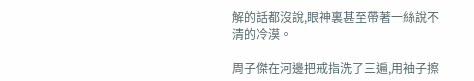解的話都沒說,眼神裏甚至帶著一絲說不清的冷漠。

周子傑在河邊把戒指洗了三遍,用袖子擦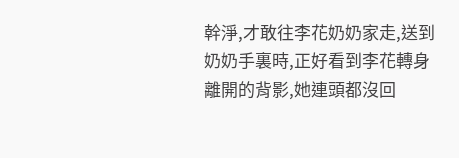幹淨,才敢往李花奶奶家走,送到奶奶手裏時,正好看到李花轉身離開的背影,她連頭都沒回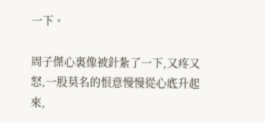一下。

周子傑心裏像被針紮了一下,又疼又怒,一股莫名的恨意慢慢從心底升起來,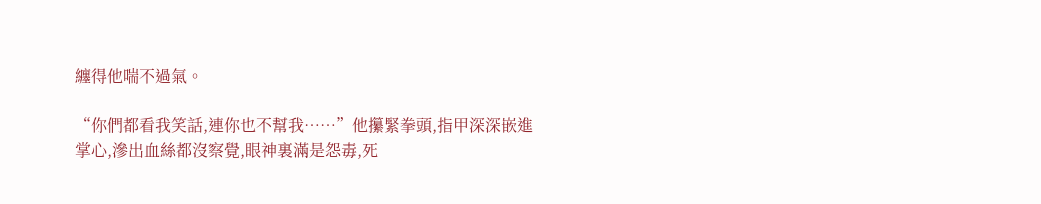纏得他喘不過氣。

“你們都看我笑話,連你也不幫我……”他攥緊拳頭,指甲深深嵌進掌心,滲出血絲都沒察覺,眼神裏滿是怨毒,死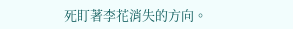死盯著李花消失的方向。